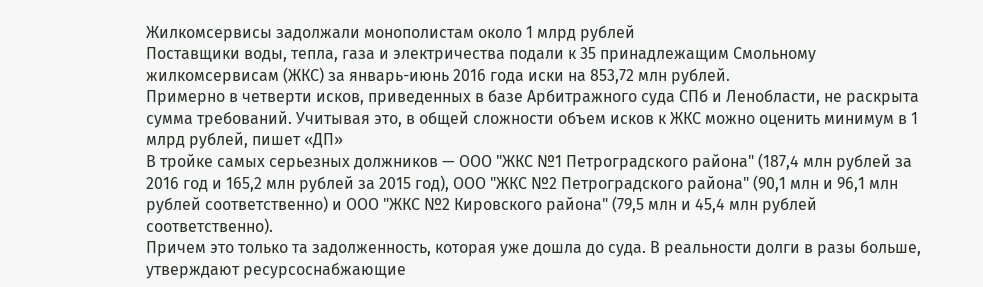Жилкомсервисы задолжали монополистам около 1 млрд рублей
Поставщики воды, тепла, газа и электричества подали к 35 принадлежащим Смольному жилкомсервисам (ЖКС) за январь-июнь 2016 года иски на 853,72 млн рублей.
Примерно в четверти исков, приведенных в базе Арбитражного суда СПб и Ленобласти, не раскрыта сумма требований. Учитывая это, в общей сложности объем исков к ЖКС можно оценить минимум в 1 млрд рублей, пишет «ДП»
В тройке самых серьезных должников — ООО "ЖКС №1 Петроградского района" (187,4 млн рублей за 2016 год и 165,2 млн рублей за 2015 год), ООО "ЖКС №2 Петроградского района" (90,1 млн и 96,1 млн рублей соответственно) и ООО "ЖКС №2 Кировского района" (79,5 млн и 45,4 млн рублей соответственно).
Причем это только та задолженность, которая уже дошла до суда. В реальности долги в разы больше, утверждают ресурсоснабжающие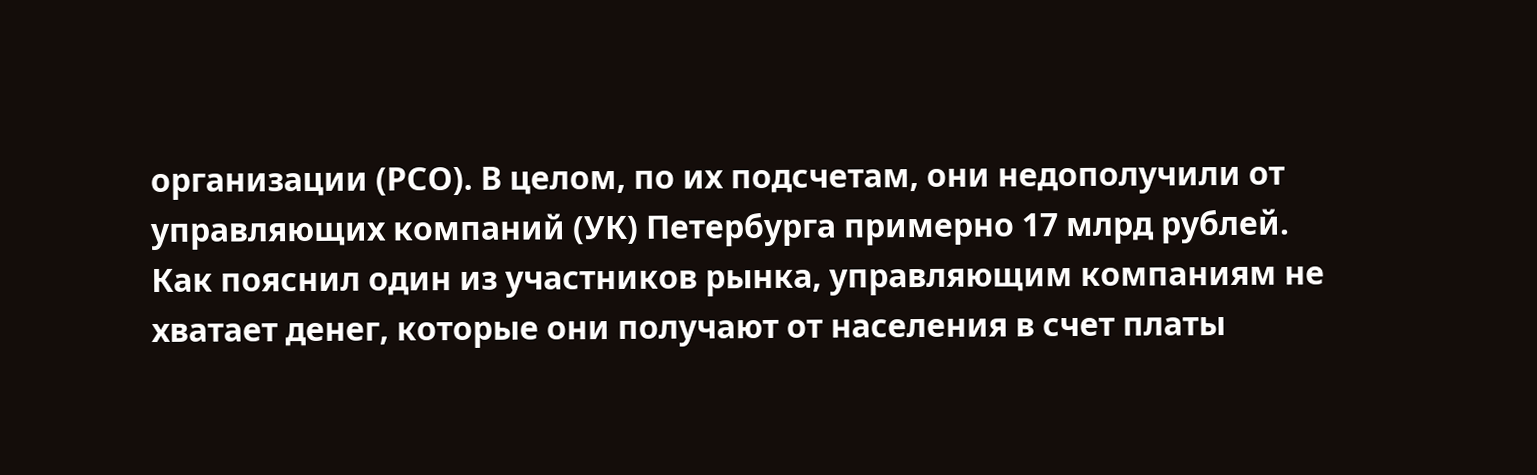организации (РСО). В целом, по их подсчетам, они недополучили от управляющих компаний (УК) Петербурга примерно 17 млрд рублей.
Как пояснил один из участников рынка, управляющим компаниям не хватает денег, которые они получают от населения в счет платы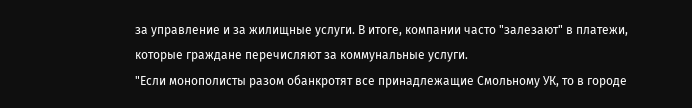за управление и за жилищные услуги. В итоге, компании часто "залезают" в платежи, которые граждане перечисляют за коммунальные услуги.
"Если монополисты разом обанкротят все принадлежащие Смольному УК, то в городе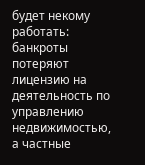будет некому работать: банкроты потеряют лицензию на деятельность по управлению недвижимостью, а частные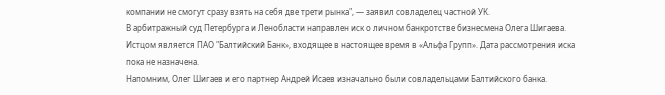компании не смогут сразу взять на себя две трети рынка", — заявил совладелец частной УК.
В арбитражный суд Петербурга и Ленобласти направлен иск о личном банкротстве бизнесмена Олега Шигаева. Истцом является ПАО "Балтийский Банк», входящее в настоящее время в «Альфа Групп». Дата рассмотрения иска пока не назначена.
Напомним, Олег Шигаев и его партнер Андрей Исаев изначально были совладельцами Балтийского банка.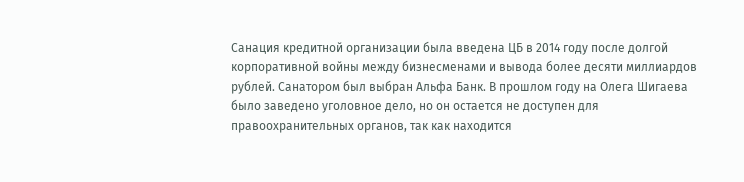Санация кредитной организации была введена ЦБ в 2014 году после долгой корпоративной войны между бизнесменами и вывода более десяти миллиардов рублей. Санатором был выбран Альфа Банк. В прошлом году на Олега Шигаева было заведено уголовное дело, но он остается не доступен для правоохранительных органов, так как находится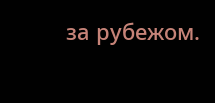за рубежом.